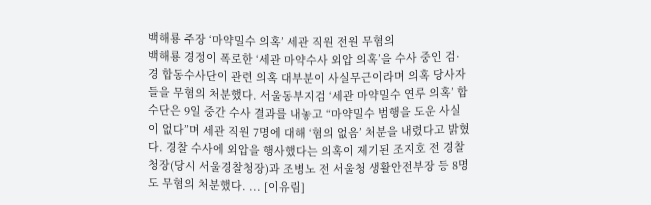백해룡 주장 ‘마약밀수 의혹’ 세관 직원 전원 무혐의
백해룡 경정이 폭로한 ‘세관 마약수사 외압 의혹’을 수사 중인 검·경 합동수사단이 관련 의혹 대부분이 사실무근이라며 의혹 당사자들을 무혐의 처분했다. 서울동부지검 ‘세관 마약밀수 연루 의혹’ 합수단은 9일 중간 수사 결과를 내놓고 “마약밀수 범행을 도운 사실이 없다”며 세관 직원 7명에 대해 ‘혐의 없음’ 처분을 내렸다고 밝혔다. 경찰 수사에 외압을 행사했다는 의혹이 제기된 조지호 전 경찰청장(당시 서울경찰청장)과 조병노 전 서울청 생활안전부장 등 8명도 무혐의 처분했다. ... [이유림]